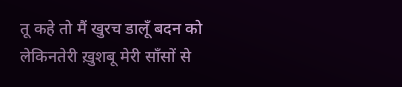तू कहे तो मैं खुरच डालूँ बदन को लेकिनतेरी ख़ुशबू मेरी साँसों से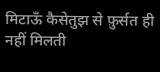मिटाऊँ कैसेतुझ से फ़ुर्सत ही नहीं मिलती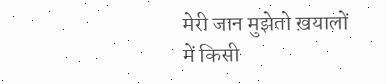मेरी जान मुझेतो ख़यालों में किसी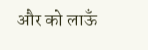और को लाऊँ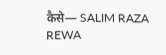कैसे— SALIM RAZA REWA